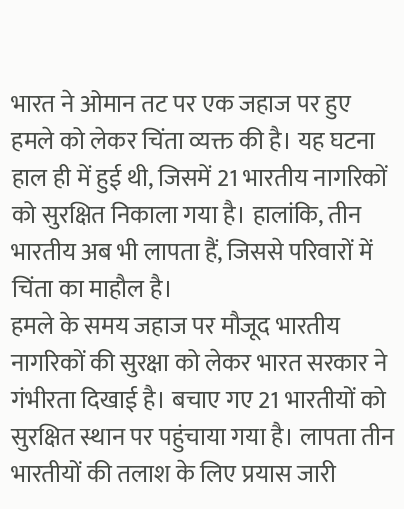भारत ने ओमान तट पर एक जहाज पर हुए हमले को लेकर चिंता व्यक्त की है। यह घटना हाल ही में हुई थी, जिसमें 21 भारतीय नागरिकों को सुरक्षित निकाला गया है। हालांकि, तीन भारतीय अब भी लापता हैं, जिससे परिवारों में चिंता का माहौल है।
हमले के समय जहाज पर मौजूद भारतीय नागरिकों की सुरक्षा को लेकर भारत सरकार ने गंभीरता दिखाई है। बचाए गए 21 भारतीयों को सुरक्षित स्थान पर पहुंचाया गया है। लापता तीन भारतीयों की तलाश के लिए प्रयास जारी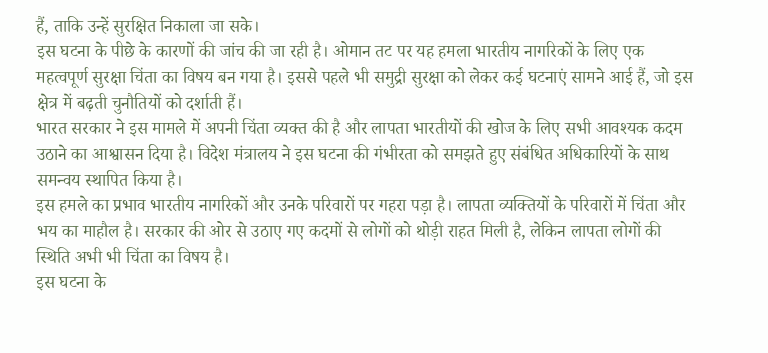हैं, ताकि उन्हें सुरक्षित निकाला जा सके।
इस घटना के पीछे के कारणों की जांच की जा रही है। ओमान तट पर यह हमला भारतीय नागरिकों के लिए एक महत्वपूर्ण सुरक्षा चिंता का विषय बन गया है। इससे पहले भी समुद्री सुरक्षा को लेकर कई घटनाएं सामने आई हैं, जो इस क्षेत्र में बढ़ती चुनौतियों को दर्शाती हैं।
भारत सरकार ने इस मामले में अपनी चिंता व्यक्त की है और लापता भारतीयों की खोज के लिए सभी आवश्यक कदम उठाने का आश्वासन दिया है। विदेश मंत्रालय ने इस घटना की गंभीरता को समझते हुए संबंधित अधिकारियों के साथ समन्वय स्थापित किया है।
इस हमले का प्रभाव भारतीय नागरिकों और उनके परिवारों पर गहरा पड़ा है। लापता व्यक्तियों के परिवारों में चिंता और भय का माहौल है। सरकार की ओर से उठाए गए कदमों से लोगों को थोड़ी राहत मिली है, लेकिन लापता लोगों की स्थिति अभी भी चिंता का विषय है।
इस घटना के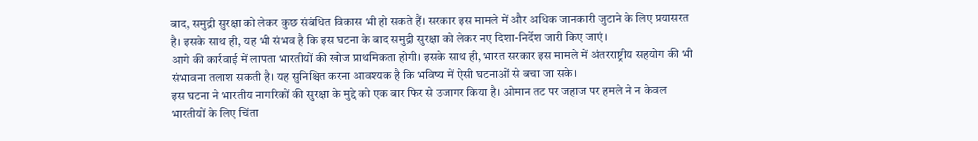बाद, समुद्री सुरक्षा को लेकर कुछ संबंधित विकास भी हो सकते हैं। सरकार इस मामले में और अधिक जानकारी जुटाने के लिए प्रयासरत है। इसके साथ ही, यह भी संभव है कि इस घटना के बाद समुद्री सुरक्षा को लेकर नए दिशा-निर्देश जारी किए जाएं।
आगे की कार्रवाई में लापता भारतीयों की खोज प्राथमिकता होगी। इसके साथ ही, भारत सरकार इस मामले में अंतरराष्ट्रीय सहयोग की भी संभावना तलाश सकती है। यह सुनिश्चित करना आवश्यक है कि भविष्य में ऐसी घटनाओं से बचा जा सके।
इस घटना ने भारतीय नागरिकों की सुरक्षा के मुद्दे को एक बार फिर से उजागर किया है। ओमान तट पर जहाज पर हमले ने न केवल भारतीयों के लिए चिंता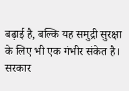बढ़ाई है, बल्कि यह समुद्री सुरक्षा के लिए भी एक गंभीर संकेत है। सरकार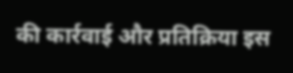की कार्रवाई और प्रतिक्रिया इस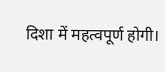दिशा में महत्वपूर्ण होगी।